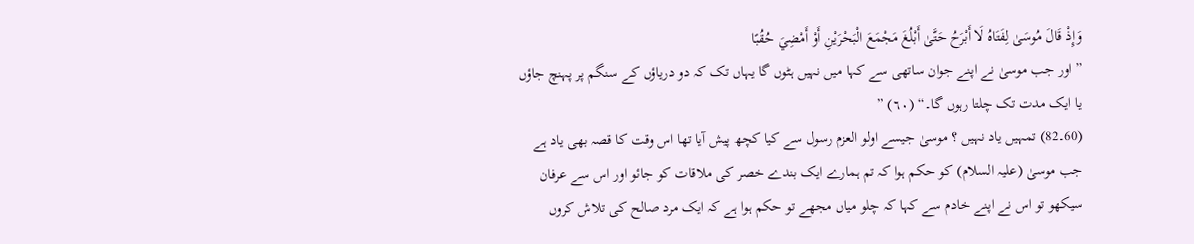وَإِذْ قَالَ مُوسَىٰ لِفَتَاهُ لَا أَبْرَحُ حَتَّىٰ أَبْلُغَ مَجْمَعَ الْبَحْرَيْنِ أَوْ أَمْضِيَ حُقُبًا
” اور جب موسیٰ نے اپنے جوان ساتھی سے کہا میں نہیں ہٹوں گا یہاں تک کہ دو دریاؤں کے سنگم پر پہنچ جاؤں یا ایک مدت تک چلتا رہوں گا۔“ (٦٠) ”
(60۔82) تمہیں یاد نہیں ؟ موسیٰ جیسے اولو العزم رسول سے کیا کچھ پیش آیا تھا اس وقت کا قصہ بھی یاد ہے جب موسیٰ (علیہ السلام) کو حکم ہوا کہ تم ہمارے ایک بندے خصر کی ملاقات کو جائو اور اس سے عرفان سیکھو تو اس نے اپنے خادم سے کہا کہ چلو میاں مجھے تو حکم ہوا ہے کہ ایک مرد صالح کی تلاش کروں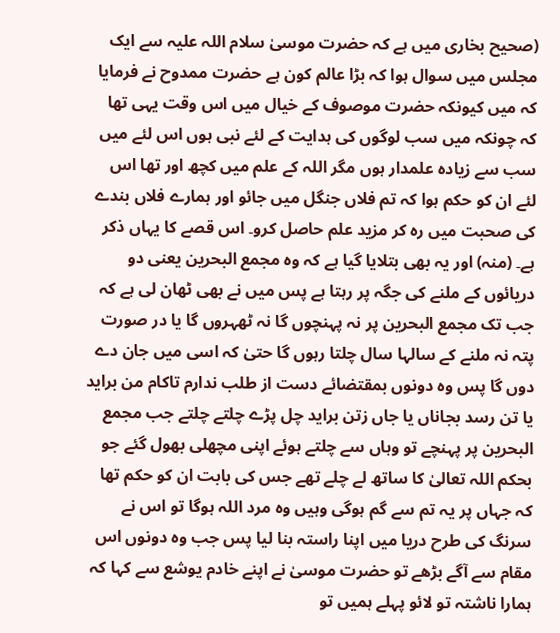(صحیح بخاری میں ہے کہ حضرت موسیٰ سلام اللہ علیہ سے ایک مجلس میں سوال ہوا کہ بڑا عالم کون ہے حضرت ممدوح نے فرمایا کہ میں کیونکہ حضرت موصوف کے خیال میں اس وقت یہی تھا کہ چونکہ میں سب لوگوں کی ہدایت کے لئے نبی ہوں اس لئے میں سب سے زیادہ علمدار ہوں مگر اللہ کے علم میں کچھ اور تھا اس لئے ان کو حکم ہوا کہ تم فلاں جنگل میں جائو اور ہمارے فلاں بندے کی صحبت میں رہ کر مزید علم حاصل کرو۔ اس قصے کا یہاں ذکر ہے۔ (منہ) اور یہ بھی بتلایا گیا ہے کہ وہ مجمع البحرین یعنی دو دریائوں کے ملنے کی جگہ پر رہتا ہے پس میں نے بھی ٹھان لی ہے کہ جب تک مجمع البحرین پر نہ پہنچوں گا نہ ٹھہروں گا یا در صورت پتہ نہ ملنے کے سالہا سال چلتا رہوں گا حتیٰ کہ اسی میں جان دے دوں گا پس وہ دونوں بمقتضائے دست از طلب ندارم تاکام من براید یا تن رسد بجاناں یا جاں زتن براید چل پڑے چلتے چلتے جب مجمع البحرین پر پہنچے تو وہاں سے چلتے ہوئے اپنی مچھلی بھول گئے جو بحکم اللہ تعالیٰ کا ساتھ لے چلے تھے جس کی بابت ان کو حکم تھا کہ جہاں پر یہ تم سے گم ہوگی وہیں وہ مرد اللہ ہوگا تو اس نے سرنگ کی طرح دریا میں اپنا راستہ بنا لیا پس جب وہ دونوں اس مقام سے آگے بڑھے تو حضرت موسیٰ نے اپنے خادم یوشع سے کہا کہ ہمارا ناشتہ تو لائو پہلے ہمیں تو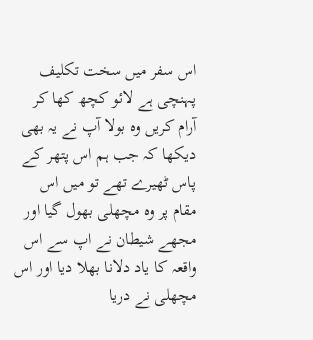اس سفر میں سخت تکلیف پہنچی ہے لائو کچھ کھا کر آرام کریں وہ بولا آپ نے یہ بھی دیکھا کہ جب ہم اس پتھر کے پاس ٹھیرے تھے تو میں اس مقام پر وہ مچھلی بھول گیا اور مجھے شیطان نے اپ سے اس واقعہ کا یاد دلانا بھلا دیا اور اس مچھلی نے دریا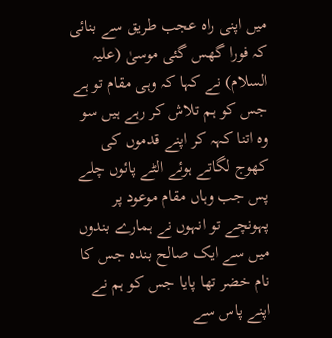میں اپنی راہ عجب طریق سے بنائی کہ فورا گھس گئی موسیٰ (علیہ السلام) نے کہا کہ وہی مقام تو ہے جس کو ہم تلاش کر رہے ہیں سو وہ اتنا کہہ کر اپنے قدموں کی کھوج لگاتے ہوئے الٹے پائوں چلے پس جب وہاں مقام موعود پر پہونچے تو انہوں نے ہمارے بندوں میں سے ایک صالح بندہ جس کا نام خضر تھا پایا جس کو ہم نے اپنے پاس سے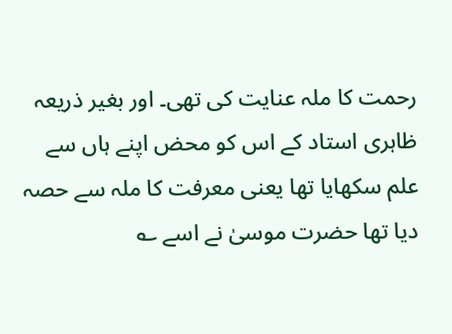رحمت کا ملہ عنایت کی تھی۔ اور بغیر ذریعہ ظاہری استاد کے اس کو محض اپنے ہاں سے علم سکھایا تھا یعنی معرفت کا ملہ سے حصہ دیا تھا حضرت موسیٰ نے اسے ؎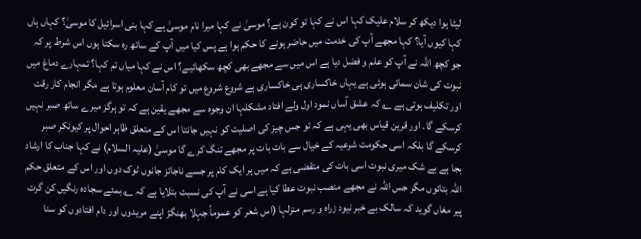لیٹا ہوا دیکھ کر سلام علیک کہا اس نے کہا تو کون ہے؟ موسیٰ نے کہا میرا نام موسیٰ ہے کہا بنی اسرائیل کا موسیٰ؟ کہاں ہاں کہا کیوں آیا؟ کہا مجھے آپ کی خدمت میں حاضر ہونے کا حکم ہوا ہے پس کیا میں آپ کے ساتھ رہ سکتا ہوں اس شرط پر کہ جو کچھ اللہ نے آپ کو علم و فضل دیا ہے اس میں سے مجھے بھی کچھ سکھائیے؟ اس نے کہا میاں تم کہا؟ تمہارے دماغ میں نبوت کی شان سمائی ہوئی ہے یہاں خاکساری ہی خاکساری ہے شروع شروع میں تو کام آسان معلوم ہوتا ہے مگر انجام کار رقت اور تکلیف ہوتی ہے ؎ کہ عشق آساں نمود اول ولے افتاد مشکلہا ان وجوہ سے مجھے یقین ہے کہ تو ہرگز میرے ساتھ صبر نہیں کرسکے گا۔ اور قرین قیاس بھی یہی ہے کہ تو جس چیز کی اصلیت کو نہیں جانتا اس کے متعلق ظاہر احوال پر کیونکر صبر کرسکے گا بلکہ اسی حکومت شرعیہ کے خیال سے بات بات پر مجھے تنگ کرے گا موسیٰ (علیہ السلام) نے کہا جناب کا ارشاد بجا ہے بے شک میری نبوت اسی بات کی متقضی ہے کہ میں ہر ایک کام پر جسے ناجائز جانوں ٹوک دوں اور اس کے متعلق حکم اللہ بتائوں مگر جس اللہ نے مجھے منصب نبوت عطا کیا ہے اسی نے آپ کی نسبت بتلایا ہے کہ ؎ بمئے سجادہ رنگیں کن گرت پیر مغاں گوید کہ سالک بے خبر نیود زراہ و رسم منزلہا (اس شعر کو عموماً جہلا بھنگڑ اپنے مریدوں اور دام افتادوں کو سنا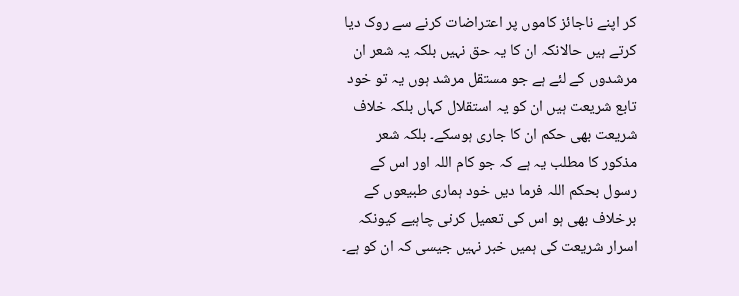کر اپنے ناجائز کاموں پر اعتراضات کرنے سے روک دیا کرتے ہیں حالانکہ ان کا یہ حق نہیں بلکہ یہ شعر ان مرشدوں کے لئے ہے جو مستقل مرشد ہوں یہ تو خود تابع شریعت ہیں ان کو یہ استقلال کہاں بلکہ خلاف شریعت بھی حکم ان کا جاری ہوسکے۔ بلکہ شعر مذکور کا مطلب یہ ہے کہ جو کام اللہ اور اس کے رسول بحکم اللہ فرما دیں خود ہماری طبیعوں کے برخلاف بھی ہو اس کی تعمیل کرنی چاہیے کیونکہ اسرار شریعت کی ہمیں خبر نہیں جیسی کہ ان کو ہے۔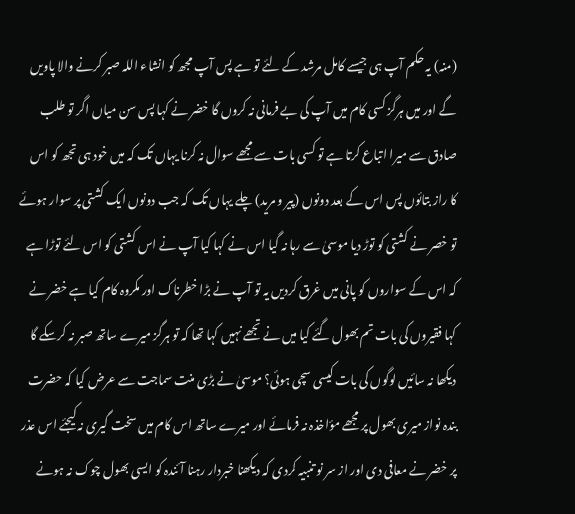(منہ) یہ حکم آپ ہی جیسے کامل مرشد کے لئے تو ہے پس آپ مجھ کو انشاء اللہ صبر کرنے والا پاویں گے اور میں ہرگز کسی کام میں آپ کی بے فرمانی نہ کروں گا خضر نے کہا پس سن میاں اگر تو طلب صادق سے میرا اتباع کرتا ہے تو کسی بات سے مجھے سوال نہ کرنا یہاں تک کہ میں خود ہی تجھ کو اس کا راز بتائوں پس اس کے بعد دونوں (پیر و مرید) چلے یہاں تک کہ جب دونوں ایک کشتی پر سوار ہوئے تو خصر نے کشتی کو توڑ دیا موسیٰ سے رہا نہ گیا اس نے کہا کیا آپ نے اس کشتی کو اس لئے توڑا ہے کہ اس کے سواروں کو پانی میں غرق کردیں یہ تو آپ نے بڑا خطرناک اور مکروہ کام کیا ہے خضر نے کہا فقیروں کی بات تم بھول گئے کیا میں نے تجھے نہیں کہا تھا کہ تو ہرگز میرے ساتھ صبر نہ کرسکے گا دیکھا نہ سائیں لوگوں کی بات کیسی سچی ہوئی؟ موسیٰ نے بڑی منت سماجت سے عرض کیا کہ حضرت بندہ نواز میری بھول پر مجھے مؤاخذہ نہ فرمائے اور میرے ساتھ اس کام میں سخت گیری نہ کیجئے اس عذر پر خضر نے معافی دی اور از سر نو تنبیہ کردی کہ دیکھنا خبردار رہنا آئندہ کو ایسی بھول چوک نہ ہونے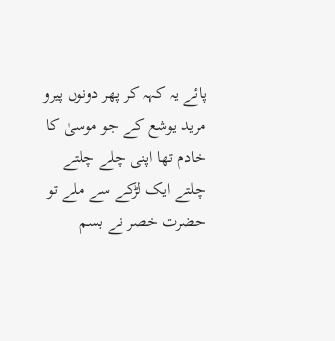پائے یہ کہہ کر پھر دونوں پیرو مرید یوشع کے جو موسیٰ کا خادم تھا اپنی چلے چلتے چلتے ایک لڑکے سے ملے تو حضرت خصر نے بسم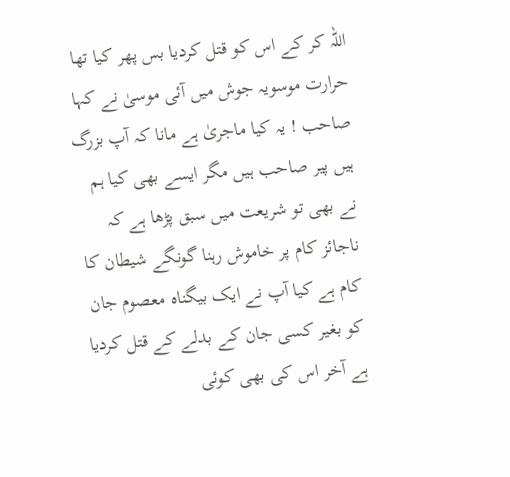اللہ کر کے اس کو قتل کردیا بس پھر کیا تھا حرارت موسویہ جوش میں آئی موسیٰ نے کہا صاحب ! یہ کیا ماجریٰ ہے مانا کہ آپ بزرگ ہیں پیر صاحب ہیں مگر ایسے بھی کیا ہم نے بھی تو شریعت میں سبق پڑھا ہے کہ ناجائز کام پر خاموش رہنا گونگے شیطان کا کام ہے کیا آپ نے ایک بیگناہ معصوم جان کو بغیر کسی جان کے بدلے کے قتل کردیا ہے آخر اس کی بھی کوئی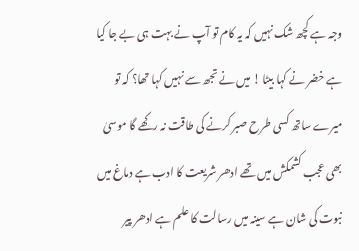وجہ ہے کچھ شک نہیں کہ یہ کام تو آپ نے بہت ہی بے جا کیا ہے خضر نے کہا بیٹا ! میں نے تجھ سے نہیں کہا تھا؟ کہ تو میرے ساتھ کسی طرح صبر کرنے کی طاقت نہ رکھے گا موسیٰ بھی عجب کشمکش میں تھے ادھر شریعت کا ادب ہے دماغ میں نبوت کی شان ہے سینہ میں رسالت کا علم ہے ادھر پیر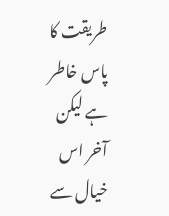طریقت کا پاس خاطر ہے لیکن آخر اس خیال سے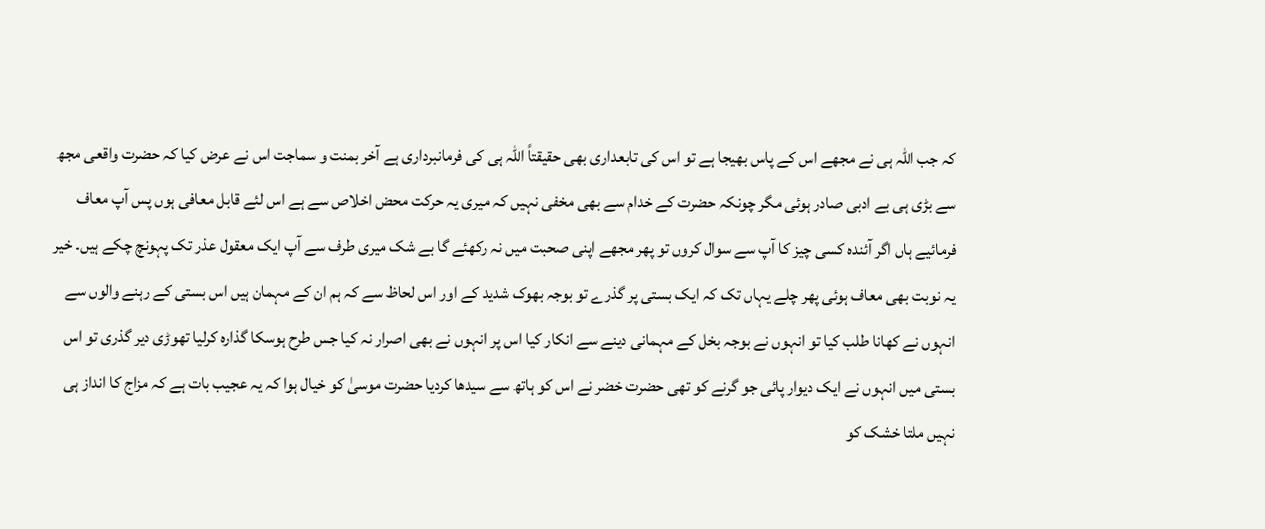کہ جب اللہ ہی نے مجھے اس کے پاس بھیجا ہے تو اس کی تابعداری بھی حقیقتاً اللہ ہی کی فرمانبرداری ہے آخر بمنت و سماجت اس نے عرض کیا کہ حضرت واقعی مجھ سے بڑی ہی بے ادبی صادر ہوئی مگر چونکہ حضرت کے خدام سے بھی مخفی نہیں کہ میری یہ حرکت محض اخلاص سے ہے اس لئے قابل معافی ہوں پس آپ معاف فرمائیے ہاں اگر آئندہ کسی چیز کا آپ سے سوال کروں تو پھر مجھے اپنی صحبت میں نہ رکھئے گا بے شک میری طرف سے آپ ایک معقول عذر تک پہونچ چکے ہیں۔ خیر یہ نوبت بھی معاف ہوئی پھر چلے یہاں تک کہ ایک بستی پر گذرے تو بوجہ بھوک شدید کے اور اس لحاظ سے کہ ہم ان کے مہمان ہیں اس بستی کے رہنے والوں سے انہوں نے کھانا طلب کیا تو انہوں نے بوجہ بخل کے مہمانی دینے سے انکار کیا اس پر انہوں نے بھی اصرار نہ کیا جس طرح ہوسکا گذارہ کرلیا تھوڑی دیر گذری تو اس بستی میں انہوں نے ایک دیوار پائی جو گرنے کو تھی حضرت خضر نے اس کو ہاتھ سے سیدھا کردیا حضرت موسیٰ کو خیال ہوا کہ یہ عجیب بات ہے کہ مزاج کا انداز ہی نہیں ملتا خشک کو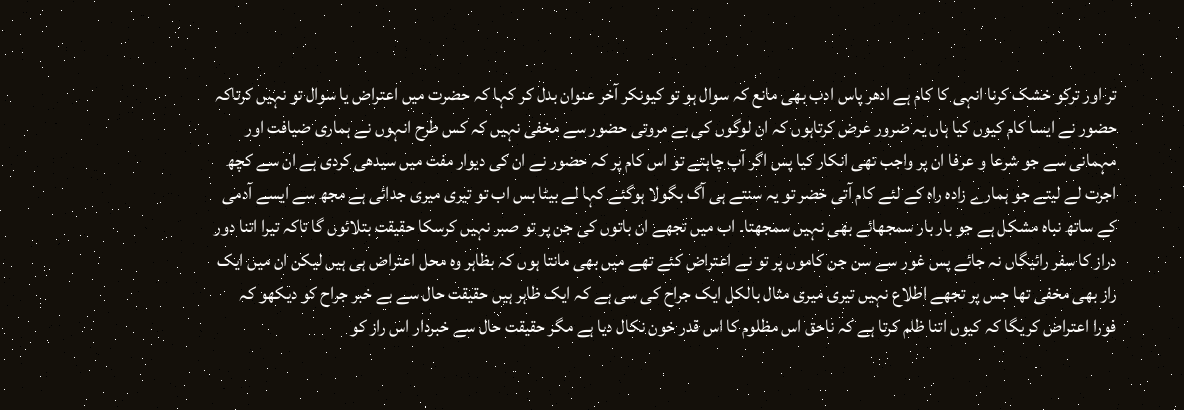تر اور ترکو خشک کرنا انہی کا کام ہے ادھر پاس ادب بھی مانع کہ سوال ہو تو کیونکر آخر عنوان بدل کر کہا کہ حضرت میں اعتراض یا سوال تو نہیں کرتاکہ حضور نے ایسا کام کیوں کیا ہاں یہ ضرور عرض کرتاہوں کہ ان لوگوں کی بے مروتی حضور سے مخفی نہیں کہ کس طرح انہوں نے ہماری ضیافت اور مہمانی سے جو شرعا و عرفا ان پر واجب تھی انکار کیا پس اگر آپ چاہتے تو اس کام پر کہ حضور نے ان کی دیوار مفت میں سیدھی کردی ہے ان سے کچھ اجرت لے لیتے جو ہمارے زادہ راہ کے لئے کام آتی خضر تو یہ سنتے ہی آگ بگولا ہوگئے کہا لے بیٹا بس اب تو تیری میری جدائی ہے مجھ سے ایسے آدمی کے ساتھ نباہ مشکل ہے جو بار بار سمجھائے بھی نہیں سمجھتا۔ اب میں تجھے ان باتوں کی جن پر تو صبر نہیں کرسکا حقیقت بتلائوں گا تاکہ تیرا اتنا دور دراز کا سفر رائیگاں نہ جائے پس غور سے سن جن کاموں پر تو نے اعتراض کئے تھے میں بھی مانتا ہوں کہ بظاہر وہ محل اعتراض ہی ہیں لیکن ان میں ایک راز بھی مخفی تھا جس پر تجھے اطلاع نہیں تیری میری مثال بالکل ایک جراح کی سی ہے کہ ایک ظاہر ہیں حقیقت حال سے بے خبر جراح کو دیکھو کہ فورا اعتراض کریگا کہ کیوں اتنا ظلم کرتا ہے کہ ناحق اس مظلوم کا اس قدر خون نکال دیا ہے مگر حقیقت حال سے خبردار اس راز کو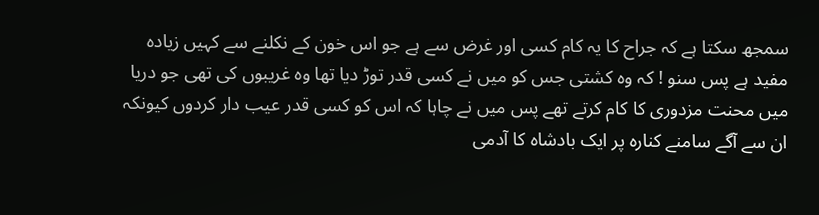سمجھ سکتا ہے کہ جراح کا یہ کام کسی اور غرض سے ہے جو اس خون کے نکلنے سے کہیں زیادہ مفید ہے پس سنو ! کہ وہ کشتی جس کو میں نے کسی قدر توڑ دیا تھا وہ غریبوں کی تھی جو دریا میں محنت مزدوری کا کام کرتے تھے پس میں نے چاہا کہ اس کو کسی قدر عیب دار کردوں کیونکہ ان سے آگے سامنے کنارہ پر ایک بادشاہ کا آدمی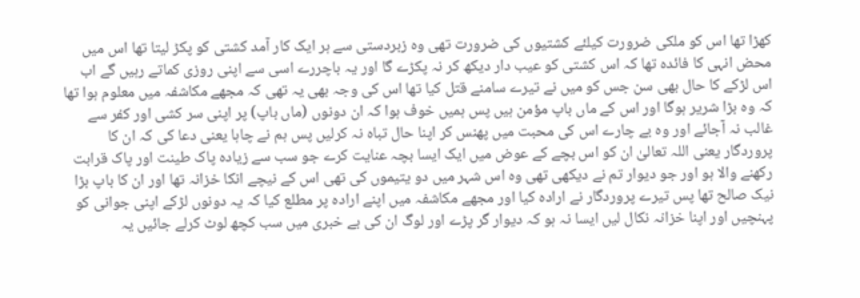کھڑا تھا اس کو ملکی ضرورت کیلئے کشتیوں کی ضرورت تھی وہ زبردستی سے ہر ایک کار آمد کشتی کو پکڑ لیتا تھا اس میں محض انہی کا فائدہ تھا کہ اس کشتی کو عیب دار دیکھ کر نہ پکڑے گا اور یہ باچررے اسی سے اپنی روزی کماتے رہیں گے اب اس لڑکے کا حال بھی سن جس کو میں نے تیرے سامنے قتل کیا تھا اس کی وجہ بھی یہ تھی کہ مجھے مکاشفہ میں معلوم ہوا تھا کہ وہ بڑا شریر ہوگا اور اس کے ماں باپ مؤمن ہیں پس ہمیں خوف ہوا کہ ان دونوں (ماں باپ) پر اپنی سر کشی اور کفر سے غالب نہ آجائے اور وہ بے چارے اس کی محبت میں پھنس کر اپنا حال تباہ نہ کرلیں پس ہم نے چاہا یعنی دعا کی کہ ان کا پروردگار یعنی اللہ تعالیٰ ان کو اس بچے کے عوض میں ایک ایسا بچہ عنایت کرے جو سب سے زیادہ پاک طینت اور پاک قرابت رکھنے والا ہو اور جو دیوار تم نے دیکھی تھی وہ اس شہر میں دو یتیموں کی تھی اس کے نیچے انکا خزانہ تھا اور ان کا باپ بڑا نیک صالح تھا پس تیرے پروردگار نے ارادہ کیا اور مجھے مکاشفہ میں اپنے ارادہ پر مطلع کیا کہ یہ دونوں لڑکے اپنی جوانی کو پہنچیں اور اپنا خزانہ نکال لیں ایسا نہ ہو کہ دیوار گر پڑے اور لوگ ان کی بے خبری میں سب کچھ لوٹ کرلے جائیں یہ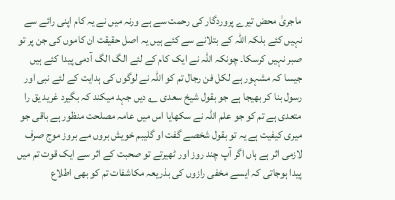ماجریٰ محض تیرے پروردگار کی رحمت سے ہے ورنہ میں نے یہ کام اپنی رائے سے نہیں کئے بلکہ اللہ کے بتلانے سے کئے ہیں یہ اصل حقیقت ان کاموں کی جن پر تو صبر نہیں کرسکا۔ چونکہ اللہ نے ایک کام کے لئے الگ الگ آدمی پیدا کئے ہیں جیسا کہ مشہور ہے لکل فن رجال تم کو اللہ نے لوگوں کی ہدایت کے لئے نبی اور رسول بنا کر بھیجا ہے جو بقول شیخ سعدی ؎ دیں جہد میکند کہ بگیرد غرید یق را متعدی ہے تم کو جو علم اللہ نے سکھایا اس میں عامہ مصلحت منظور ہے باقی جو میری کیفیت ہے یہ تو بقول شخصے گفت او گلیبم خویش بروں مے بروز موج صرف لازمی اثر ہے ہاں اگر آپ چند روز اور ٹھیرتے تو صحبت کے اثر سے ایک قوت تم میں پیدا ہوجاتی کہ ایسے مخفی رازوں کی بذریعہ مکاشفات تم کو بھی اطلاع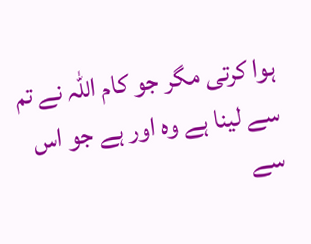ہوا کرتی مگر جو کام اللہ نے تم سے لینا ہے وہ اور ہے جو اس سے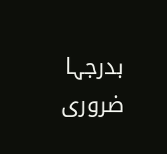بدرجہا ضروری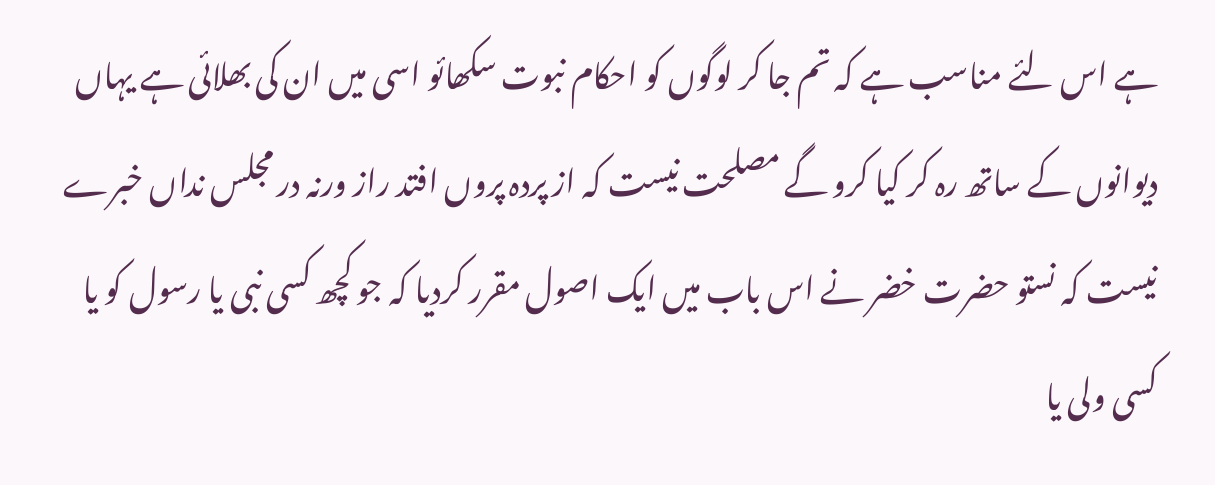ہے اس لئے مناسب ہے کہ تم جا کر لوگوں کو احکام نبوت سکھائو اسی میں ان کی بھلائی ہے یہاں دیوانوں کے ساتھ رہ کر کیا کرو گے مصلحت نیست کہ از پردہ پروں افتد راز ورنہ در مجلس نداں خبرے نیست کہ نستو حضرت خضر نے اس باب میں ایک اصول مقرر کردیا کہ جو کچھ کسی نبی یا رسول کو یا کسی ولی یا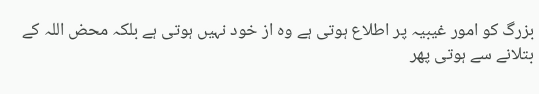بزرگ کو امور غیبیہ پر اطلاع ہوتی ہے وہ از خود نہیں ہوتی ہے بلکہ محض اللہ کے بتلانے سے ہوتی پھر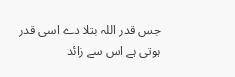جس قدر اللہ بتلا دے اسی قدر ہوتی ہے اس سے زائد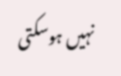نہیں ہوسکتی